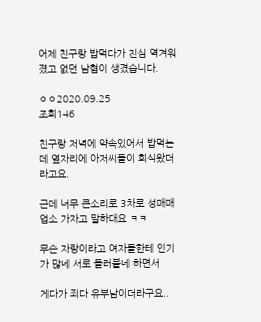어제 친구랑 밥먹다가 진심 역겨워졌고 없던 남혐이 생겼습니다.

ㅇㅇ2020.09.25
조회146

친구랑 저녁에 약속있어서 밥먹는데 옆자리에 아저씨들이 회식왔더라고요.

근데 너무 큰소리로 3차로 성매매업소 가자고 말하대요 ㅋㅋ

무슨 자랑이라고 여자들한테 인기가 많네 서로 들러붙네 하면서

게다가 죄다 유부남이더라구요..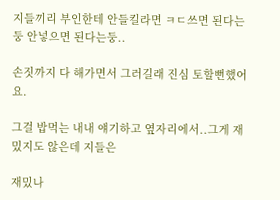지들끼리 부인한테 안들킬라면 ㅋㄷ쓰면 된다는둥 안넣으면 된다는둥..

손짓까지 다 해가면서 그러길래 진심 토할뻔했어요.

그걸 밥먹는 내내 얘기하고 옆자리에서..그게 재밌지도 않은데 지들은

재밌나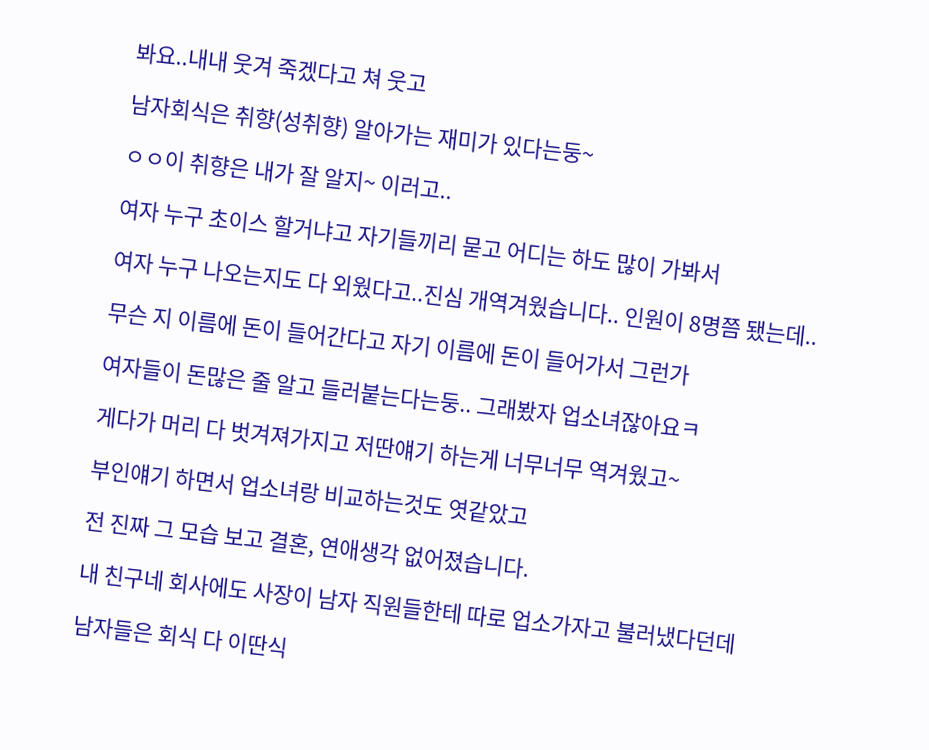봐요..내내 웃겨 죽겠다고 쳐 웃고

남자회식은 취향(성취향) 알아가는 재미가 있다는둥~

ㅇㅇ이 취향은 내가 잘 알지~ 이러고..

여자 누구 초이스 할거냐고 자기들끼리 묻고 어디는 하도 많이 가봐서

여자 누구 나오는지도 다 외웠다고..진심 개역겨웠습니다.. 인원이 8명쯤 됐는데..

무슨 지 이름에 돈이 들어간다고 자기 이름에 돈이 들어가서 그런가

여자들이 돈많은 줄 알고 들러붙는다는둥.. 그래봤자 업소녀잖아요ㅋ

게다가 머리 다 벗겨져가지고 저딴얘기 하는게 너무너무 역겨웠고~

부인얘기 하면서 업소녀랑 비교하는것도 엿같았고

전 진짜 그 모습 보고 결혼, 연애생각 없어졌습니다.

내 친구네 회사에도 사장이 남자 직원들한테 따로 업소가자고 불러냈다던데

남자들은 회식 다 이딴식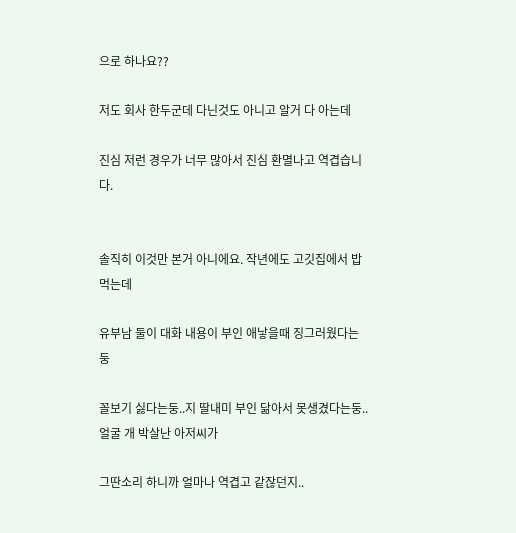으로 하나요??

저도 회사 한두군데 다닌것도 아니고 알거 다 아는데

진심 저런 경우가 너무 많아서 진심 환멸나고 역겹습니다.


솔직히 이것만 본거 아니에요. 작년에도 고깃집에서 밥먹는데

유부남 둘이 대화 내용이 부인 애낳을때 징그러웠다는 둥

꼴보기 싫다는둥..지 딸내미 부인 닮아서 못생겼다는둥..얼굴 개 박살난 아저씨가

그딴소리 하니까 얼마나 역겹고 같잖던지..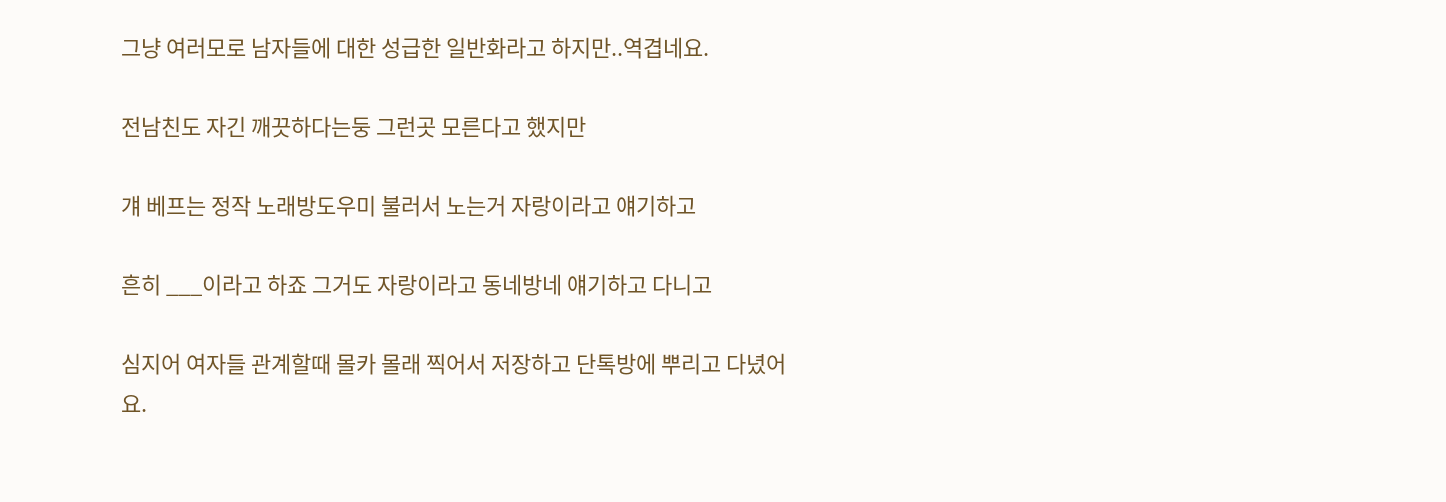그냥 여러모로 남자들에 대한 성급한 일반화라고 하지만..역겹네요.

전남친도 자긴 깨끗하다는둥 그런곳 모른다고 했지만

걔 베프는 정작 노래방도우미 불러서 노는거 자랑이라고 얘기하고

흔히 ___이라고 하죠 그거도 자랑이라고 동네방네 얘기하고 다니고

심지어 여자들 관계할때 몰카 몰래 찍어서 저장하고 단톡방에 뿌리고 다녔어요.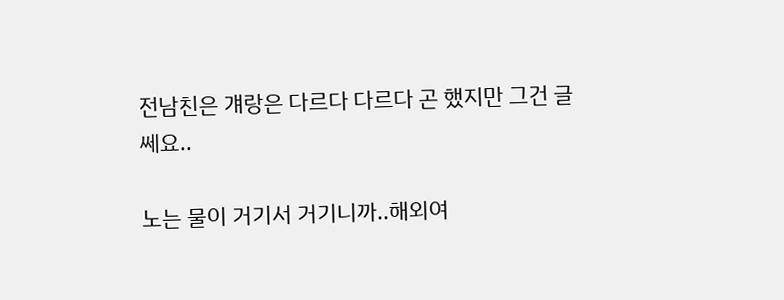전남친은 걔랑은 다르다 다르다 곤 했지만 그건 글쎄요..

노는 물이 거기서 거기니까..해외여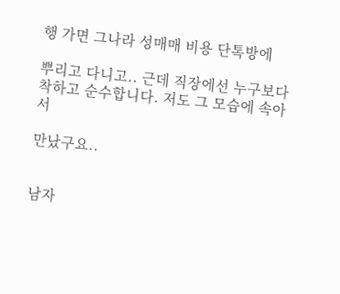행 가면 그나라 성매매 비용 단톡방에

뿌리고 다니고.. 근데 직장에선 누구보다 착하고 순수합니다. 저도 그 모습에 속아서

만났구요..


남자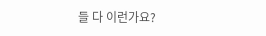들 다 이런가요?